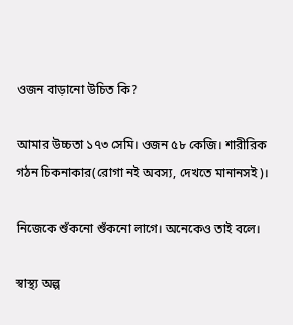ওজন বাড়ানো উচিত কি?

আমার উচ্চতা ১৭৩ সেমি। ওজন ৫৮ কেজি। শারীরিক গঠন চিকনাকার(রোগা নই অবস্য, দেখতে মানানসই)।

নিজেকে শুঁকনো শুঁকনো লাগে। অনেকেও তাই বলে।

স্বাস্থ্য অল্প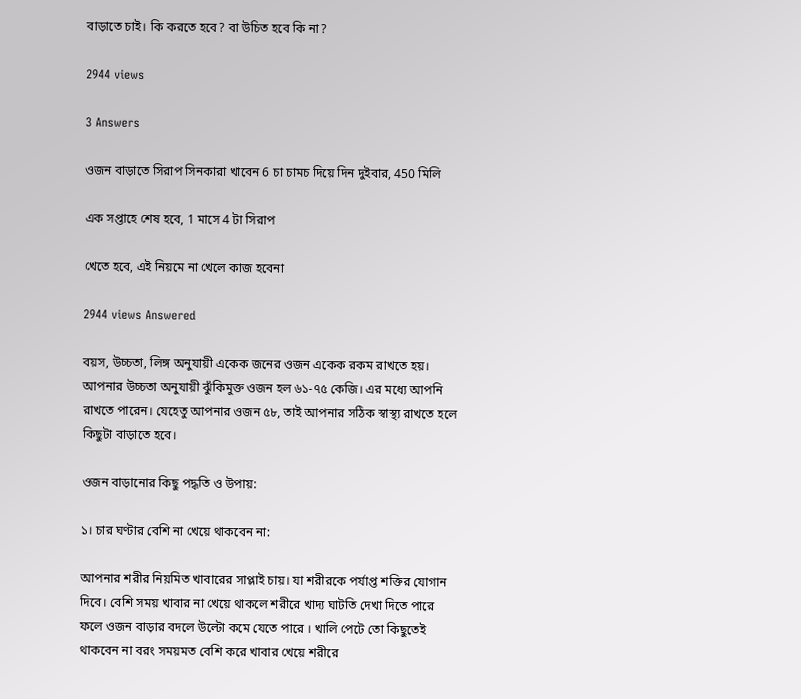বাড়াতে চাই। কি করতে হবে? বা উচিত হবে কি না?

2944 views

3 Answers

ওজন বাড়াতে সিরাপ সিনকারা খাবেন 6 চা চামচ দিয়ে দিন দুইবার, 450 মিলি

এক সপ্তাহে শেষ হবে, 1 মাসে 4 টা সিরাপ

খেতে হবে, এই নিয়মে না খেলে কাজ হবেনা

2944 views Answered

বয়স, উচ্চতা, লিঙ্গ অনুযায়ী একেক জনের ওজন একেক রকম রাখতে হয়। আপনার উচ্চতা অনুযায়ী ঝুঁকিমুক্ত ওজন হল ৬১-৭৫ কেজি। এর মধ্যে আপনি রাখতে পারেন। যেহেতু আপনার ওজন ৫৮, তাই আপনার সঠিক স্বাস্থ্য রাখতে হলে কিছুটা বাড়াতে হবে।

ওজন বাড়ানোর কিছু পদ্ধতি ও উপায়:

১। চার ঘণ্টার বেশি না খেয়ে থাকবেন না:

আপনার শরীর নিয়মিত খাবারের সাপ্লাই চায়। যা শরীরকে পর্যাপ্ত শক্তির যোগান দিবে। বেশি সময় খাবার না খেয়ে থাকলে শরীরে খাদ্য ঘাটতি দেখা দিতে পারে ফলে ওজন বাড়ার বদলে উল্টো কমে যেতে পারে । খালি পেটে তো কিছুতেই থাকবেন না বরং সময়মত বেশি করে খাবার খেয়ে শরীরে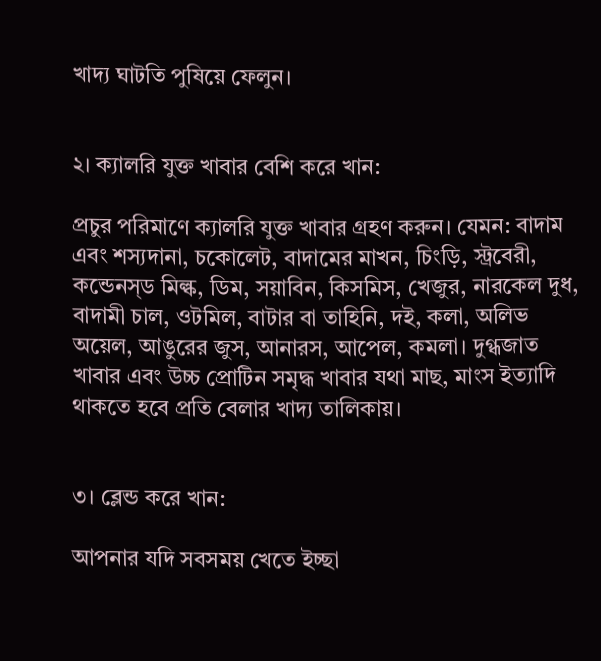খাদ্য ঘাটতি পুষিয়ে ফেলুন।


২। ক্যালরি যুক্ত খাবার বেশি করে খান:

প্রচুর পরিমাণে ক্যালরি যুক্ত খাবার গ্রহণ করুন। যেমন: বাদাম এবং শস্যদানা, চকোলেট, বাদামের মাখন, চিংড়ি, স্ট্রবেরী, কন্ডেনস্‌ড মিল্ক, ডিম, সয়াবিন, কিসমিস, খেজুর, নারকেল দুধ, বাদামী চাল, ওটমিল, বাটার বা তাহিনি, দই, কলা, অলিভ অয়েল, আঙুরের জুস, আনারস, আপেল, কমলা। দুগ্ধজাত খাবার এবং উচ্চ প্রোটিন সমৃদ্ধ খাবার যথা মাছ, মাংস ইত্যাদি থাকতে হবে প্রতি বেলার খাদ্য তালিকায়।


৩। ব্লেন্ড করে খান:

আপনার যদি সবসময় খেতে ইচ্ছা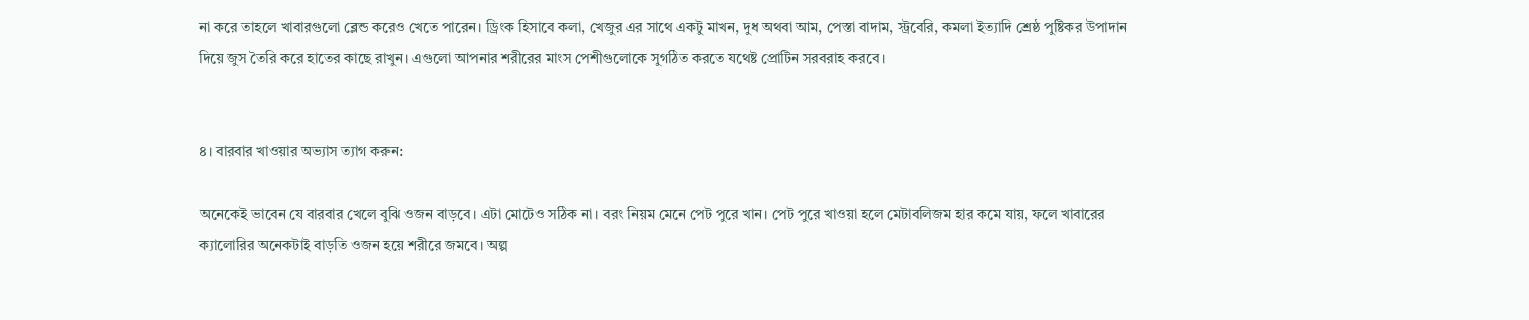না করে তাহলে খাবারগুলো ব্লেন্ড করেও খেতে পারেন। ড্রিংক হিসাবে কলা, খেজুর এর সাথে একটু মাখন, দুধ অথবা আম, পেস্তা বাদাম, স্ট্রবেরি, কমলা ইত্যাদি শ্রেষ্ঠ পুষ্টিকর উপাদান দিয়ে জুস তৈরি করে হাতের কাছে রাখুন। এগুলো আপনার শরীরের মাংস পেশীগুলোকে সুগঠিত করতে যথেষ্ট প্রোটিন সরবরাহ করবে।


৪। বারবার খাওয়ার অভ্যাস ত্যাগ করুন:

অনেকেই ভাবেন যে বারবার খেলে বুঝি ওজন বাড়বে। এটা মোটেও সঠিক না। বরং নিয়ম মেনে পেট পুরে খান। পেট পুরে খাওয়া হলে মেটাবলিজম হার কমে যায়, ফলে খাবারের ক্যালোরির অনেকটাই বাড়তি ওজন হয়ে শরীরে জমবে। অল্প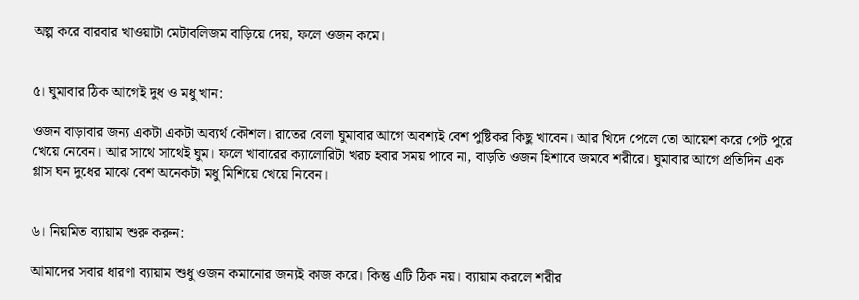অল্প করে বারবার খাওয়াটা মেটাবলিজম বাড়িয়ে দেয়, ফলে ওজন কমে।


৫। ঘুমাবার ঠিক আগেই দুধ ও মধু খান:

ওজন বাড়াবার জন্য একটা একটা অব্যর্থ কৌশল। রাতের বেলা ঘুমাবার আগে অবশ্যই বেশ পুষ্টিকর কিছু খাবেন। আর খিদে পেলে তো আয়েশ করে পেট পুরে খেয়ে নেবেন। আর সাথে সাথেই ঘুম। ফলে খাবারের ক্যালোরিটা খরচ হবার সময় পাবে না, বাড়তি ওজন হিশাবে জমবে শরীরে। ঘুমাবার আগে প্রতিদিন এক গ্লাস ঘন দুধের মাঝে বেশ অনেকটা মধু মিশিয়ে খেয়ে নিবেন।


৬। নিয়মিত ব্যায়াম শুরু করুন:

আমাদের সবার ধারণা ব্যায়াম শুধু ওজন কমানোর জন্যই কাজ করে। কিন্তু এটি ঠিক নয়। ব্যায়াম করলে শরীর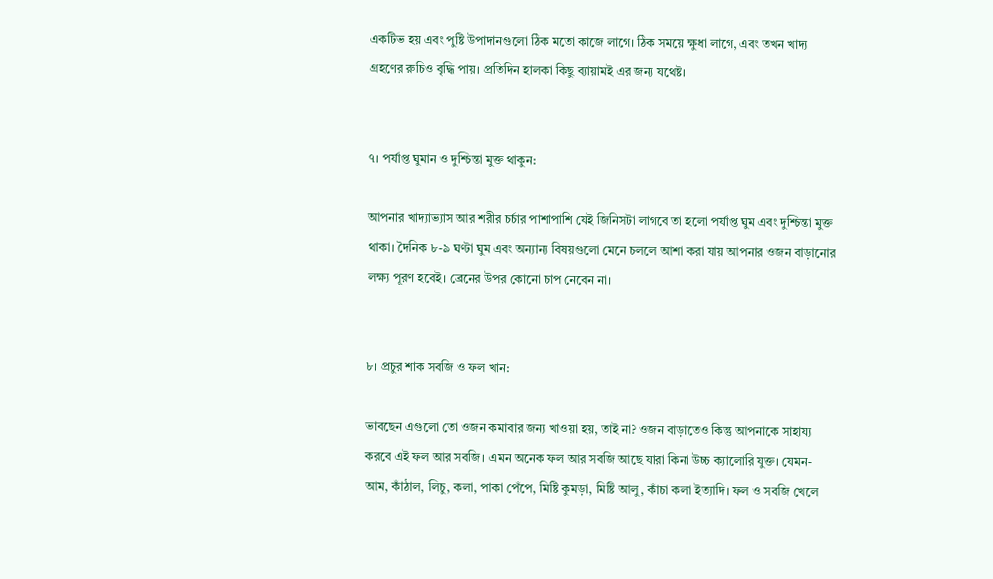একটিভ হয় এবং পুষ্টি উপাদানগুলো ঠিক মতো কাজে লাগে। ঠিক সময়ে ক্ষুধা লাগে, এবং তখন খাদ্য গ্রহণের রুচিও বৃদ্ধি পায়। প্রতিদিন হালকা কিছু ব্যায়ামই এর জন্য যথেষ্ট।


৭। পর্যাপ্ত ঘুমান ও দুশ্চিন্তা মুক্ত থাকুন:

আপনার খাদ্যাভ্যাস আর শরীর চর্চার পাশাপাশি যেই জিনিসটা লাগবে তা হলো পর্যাপ্ত ঘুম এবং দুশ্চিন্তা মুক্ত থাকা। দৈনিক ৮-৯ ঘণ্টা ঘুম এবং অন্যান্য বিষয়গুলো মেনে চললে আশা করা যায় আপনার ওজন বাড়ানোর লক্ষ্য পূরণ হবেই। ব্রেনের উপর কোনো চাপ নেবেন না।


৮। প্রচুর শাক সবজি ও ফল খান:

ভাবছেন এগুলো তো ওজন কমাবার জন্য খাওয়া হয়, তাই না? ওজন বাড়াতেও কিন্তু আপনাকে সাহায্য করবে এই ফল আর সবজি। এমন অনেক ফল আর সবজি আছে যারা কিনা উচ্চ ক্যালোরি যুক্ত। যেমন- আম, কাঁঠাল, লিচু, কলা, পাকা পেঁপে, মিষ্টি কুমড়া, মিষ্টি আলু, কাঁচা কলা ইত্যাদি। ফল ও সবজি খেলে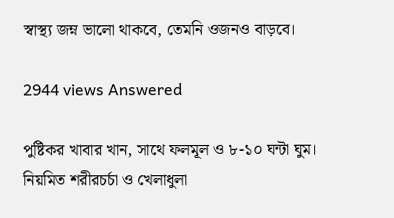স্বাস্থ্য জম্ন ভালো থাকবে, তেমনি ওজনও বাড়বে।

2944 views Answered

পুষ্টিকর খাবার খান, সাথে ফলমূল ও ৮-১০ ঘন্টা ঘুম। নিয়মিত শরীরচর্চা ও খেলাধুলা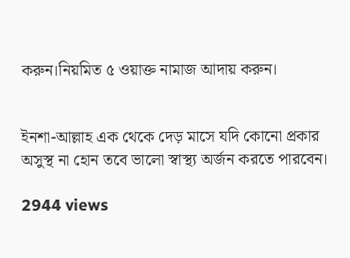করুন।নিয়মিত ৫ ওয়াক্ত নামাজ আদায় করুন।


ইনশা-আল্লাহ এক থেকে দেড় মাসে যদি কোনো প্রকার অসুস্থ না হোন তবে ভালো স্বাস্থ্য অর্জন করতে পারবেন।

2944 views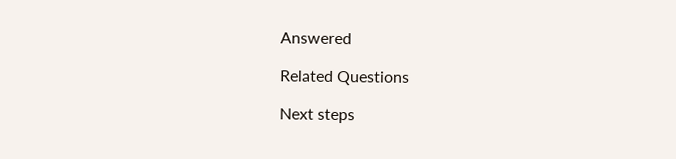Answered

Related Questions

Next steps